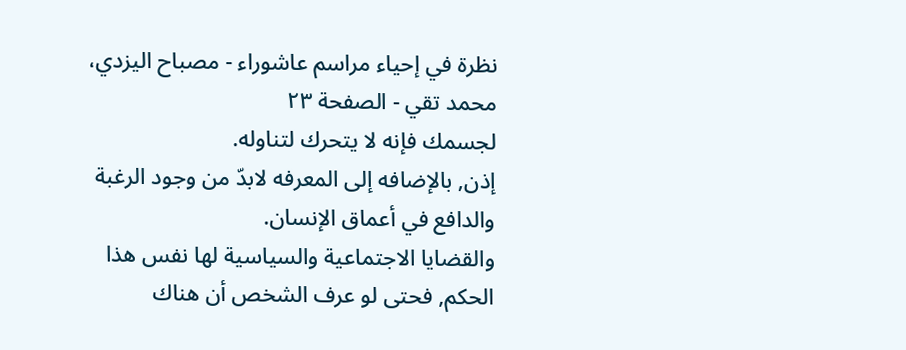نظرة في إحياء مراسم عاشوراء - مصباح اليزدي، محمد تقي - الصفحة ٢٣
لجسمك فإنه لا يتحرك لتناوله.
إذن, بالإضافه إلى المعرفه لابدّ من وجود الرغبة والدافع في أعماق الإنسان.
والقضايا الاجتماعية والسياسية لها نفس هذا الحكم, فحتى لو عرف الشخص أن هناك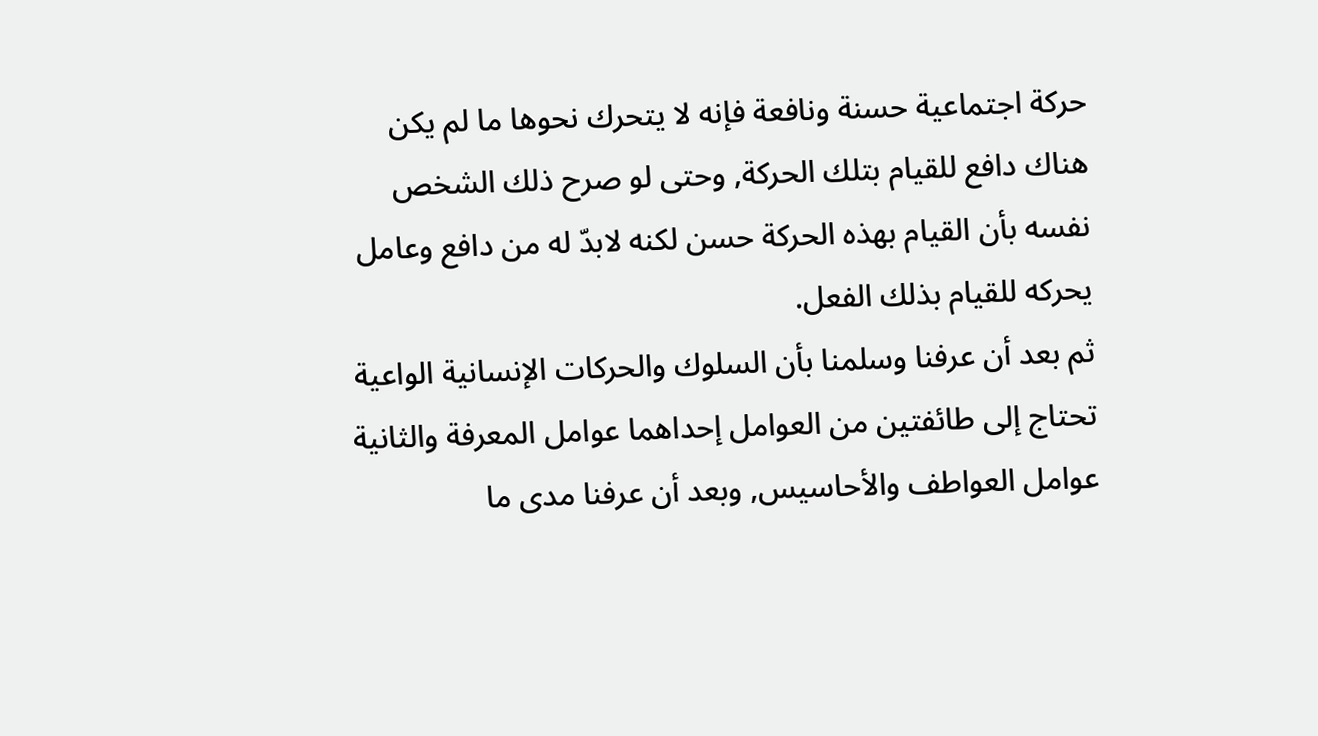حركة اجتماعية حسنة ونافعة فإنه لا يتحرك نحوها ما لم يكن هناك دافع للقيام بتلك الحركة, وحتى لو صرح ذلك الشخص نفسه بأن القيام بهذه الحركة حسن لكنه لابدّ له من دافع وعامل يحركه للقيام بذلك الفعل.
ثم بعد أن عرفنا وسلمنا بأن السلوك والحركات الإنسانية الواعية تحتاج إلى طائفتين من العوامل إحداهما عوامل المعرفة والثانية عوامل العواطف والأحاسيس, وبعد أن عرفنا مدى ما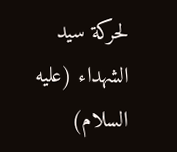لحركة سيد الشهداء (عليه السلام)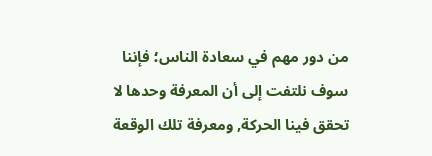من دور مهم في سعادة الناس؛ فإننا سوف نلتفت إلى أن المعرفة وحدها لا تحقق فينا الحركة, ومعرفة تلك الوقعة